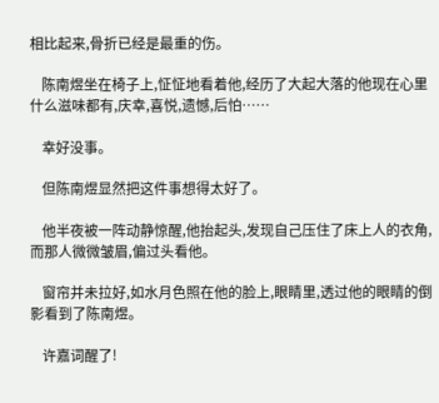相比起来,骨折已经是最重的伤。

    陈南煜坐在椅子上,怔怔地看着他,经历了大起大落的他现在心里什么滋味都有,庆幸,喜悦,遗憾,后怕……

    幸好没事。

    但陈南煜显然把这件事想得太好了。

    他半夜被一阵动静惊醒,他抬起头,发现自己压住了床上人的衣角,而那人微微皱眉,偏过头看他。

    窗帘并未拉好,如水月色照在他的脸上,眼睛里,透过他的眼睛的倒影看到了陈南煜。

    许嘉词醒了!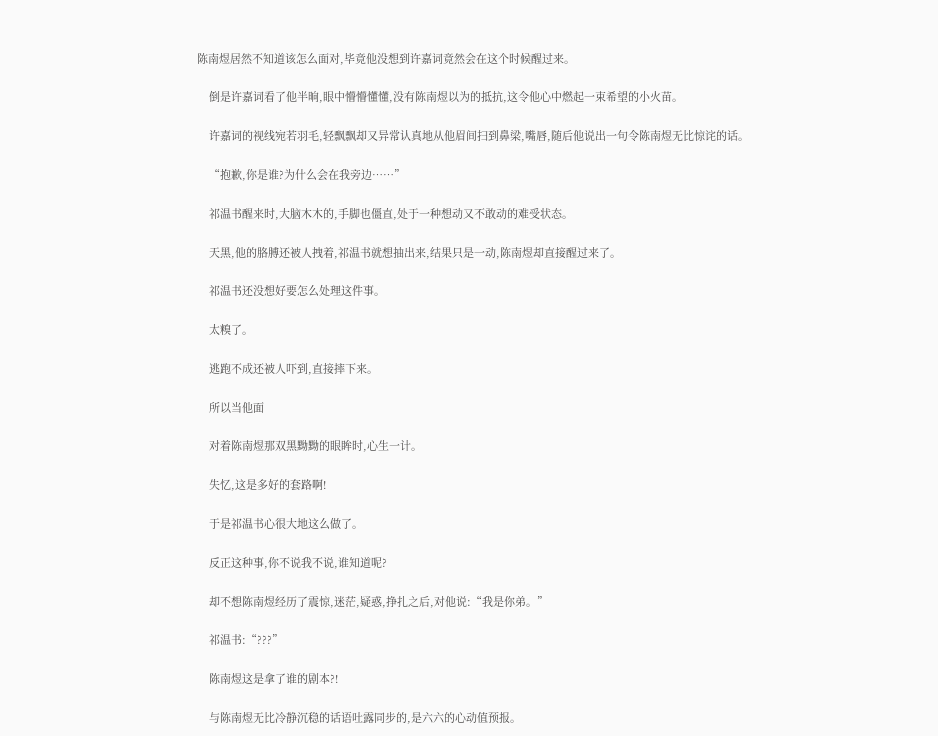陈南煜居然不知道该怎么面对,毕竟他没想到许嘉词竟然会在这个时候醒过来。

    倒是许嘉词看了他半晌,眼中懵懵懂懂,没有陈南煜以为的抵抗,这令他心中燃起一束希望的小火苗。

    许嘉词的视线宛若羽毛,轻飘飘却又异常认真地从他眉间扫到鼻梁,嘴唇,随后他说出一句令陈南煜无比惊诧的话。

    “抱歉,你是谁?为什么会在我旁边……”

    祁温书醒来时,大脑木木的,手脚也僵直,处于一种想动又不敢动的难受状态。

    天黑,他的胳膊还被人拽着,祁温书就想抽出来,结果只是一动,陈南煜却直接醒过来了。

    祁温书还没想好要怎么处理这件事。

    太糗了。

    逃跑不成还被人吓到,直接摔下来。

    所以当他面

    对着陈南煜那双黑黝黝的眼眸时,心生一计。

    失忆,这是多好的套路啊!

    于是祁温书心很大地这么做了。

    反正这种事,你不说我不说,谁知道呢?

    却不想陈南煜经历了震惊,迷茫,疑惑,挣扎之后,对他说:“我是你弟。”

    祁温书:“???”

    陈南煜这是拿了谁的剧本?!

    与陈南煜无比冷静沉稳的话语吐露同步的,是六六的心动值预报。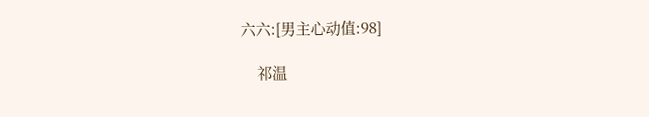六六:[男主心动值:98]

    祁温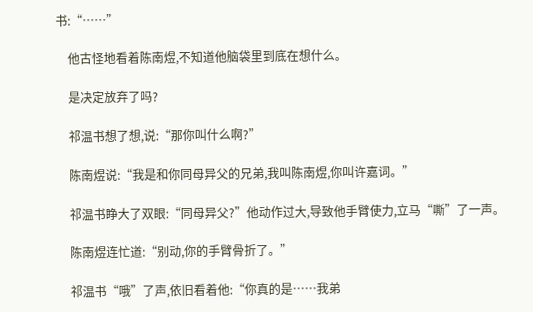书:“……”

    他古怪地看着陈南煜,不知道他脑袋里到底在想什么。

    是决定放弃了吗?

    祁温书想了想,说:“那你叫什么啊?”

    陈南煜说:“我是和你同母异父的兄弟,我叫陈南煜,你叫许嘉词。”

    祁温书睁大了双眼:“同母异父?”他动作过大,导致他手臂使力,立马“嘶”了一声。

    陈南煜连忙道:“别动,你的手臂骨折了。”

    祁温书“哦”了声,依旧看着他:“你真的是……我弟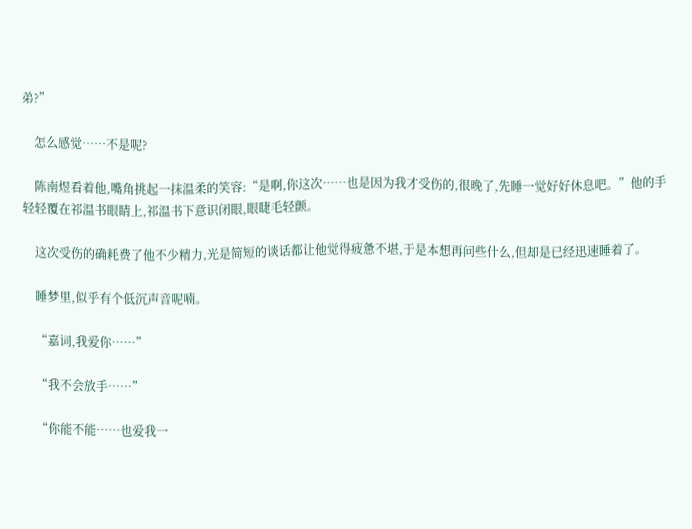弟?”

    怎么感觉……不是呢?

    陈南煜看着他,嘴角挑起一抹温柔的笑容:“是啊,你这次……也是因为我才受伤的,很晚了,先睡一觉好好休息吧。”他的手轻轻覆在祁温书眼睛上,祁温书下意识闭眼,眼睫毛轻颤。

    这次受伤的确耗费了他不少精力,光是简短的谈话都让他觉得疲惫不堪,于是本想再问些什么,但却是已经迅速睡着了。

    睡梦里,似乎有个低沉声音呢喃。

    “嘉词,我爱你……”

    “我不会放手……”

    “你能不能……也爱我一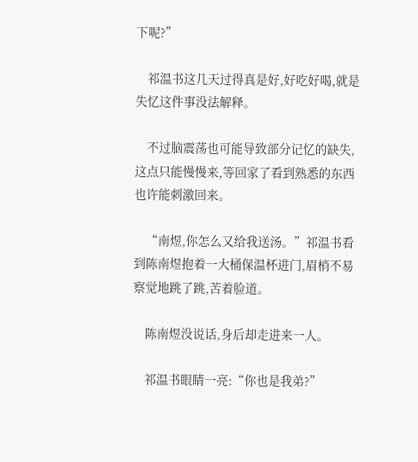下呢?”

    祁温书这几天过得真是好,好吃好喝,就是失忆这件事没法解释。

    不过脑震荡也可能导致部分记忆的缺失,这点只能慢慢来,等回家了看到熟悉的东西也许能刺激回来。

    “南煜,你怎么又给我送汤。”祁温书看到陈南煜抱着一大桶保温杯进门,眉梢不易察觉地跳了跳,苦着脸道。

    陈南煜没说话,身后却走进来一人。

    祁温书眼睛一亮:“你也是我弟?”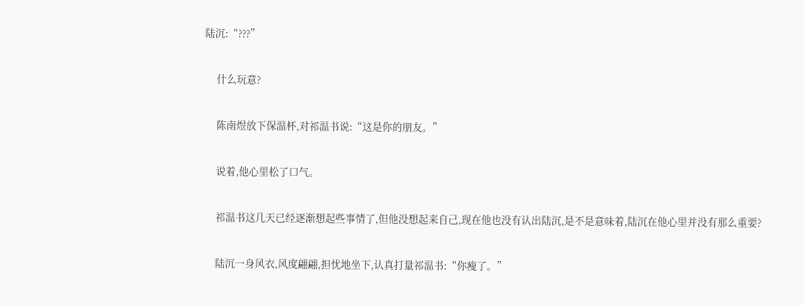陆沉:“???”

    什么玩意?

    陈南煜放下保温杯,对祁温书说:“这是你的朋友。”

    说着,他心里松了口气。

    祁温书这几天已经逐渐想起些事情了,但他没想起来自己,现在他也没有认出陆沉,是不是意味着,陆沉在他心里并没有那么重要?

    陆沉一身风衣,风度翩翩,担忧地坐下,认真打量祁温书:“你瘦了。”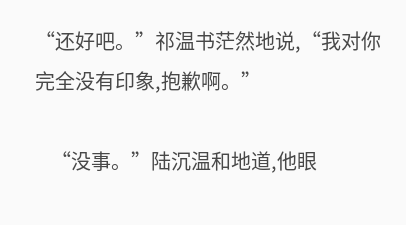“还好吧。”祁温书茫然地说,“我对你完全没有印象,抱歉啊。”

    “没事。”陆沉温和地道,他眼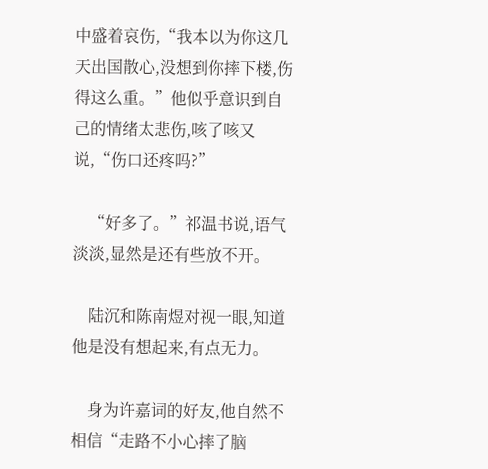中盛着哀伤,“我本以为你这几天出国散心,没想到你摔下楼,伤得这么重。”他似乎意识到自己的情绪太悲伤,咳了咳又说,“伤口还疼吗?”

    “好多了。”祁温书说,语气淡淡,显然是还有些放不开。

    陆沉和陈南煜对视一眼,知道他是没有想起来,有点无力。

    身为许嘉词的好友,他自然不相信“走路不小心摔了脑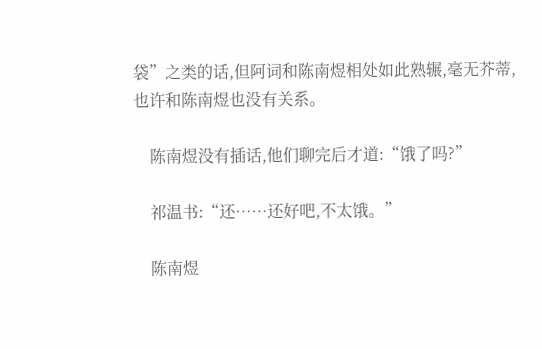袋”之类的话,但阿词和陈南煜相处如此熟辗,毫无芥蒂,也许和陈南煜也没有关系。

    陈南煜没有插话,他们聊完后才道:“饿了吗?”

    祁温书:“还……还好吧,不太饿。”

    陈南煜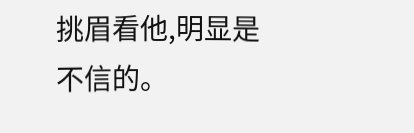挑眉看他,明显是不信的。